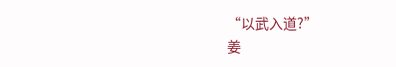“以武入道?”
姜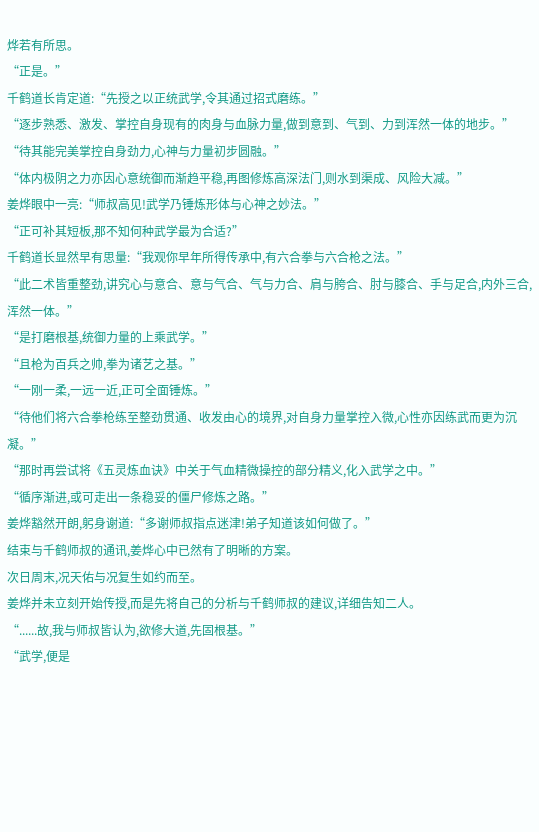烨若有所思。
“正是。”
千鹤道长肯定道:“先授之以正统武学,令其通过招式磨练。”
“逐步熟悉、激发、掌控自身现有的肉身与血脉力量,做到意到、气到、力到浑然一体的地步。”
“待其能完美掌控自身劲力,心神与力量初步圆融。”
“体内极阴之力亦因心意统御而渐趋平稳,再图修炼高深法门,则水到渠成、风险大减。”
姜烨眼中一亮:“师叔高见!武学乃锤炼形体与心神之妙法。”
“正可补其短板,那不知何种武学最为合适?”
千鹤道长显然早有思量:“我观你早年所得传承中,有六合拳与六合枪之法。”
“此二术皆重整劲,讲究心与意合、意与气合、气与力合、肩与胯合、肘与膝合、手与足合,内外三合,浑然一体。”
“是打磨根基,统御力量的上乘武学。”
“且枪为百兵之帅,拳为诸艺之基。”
“一刚一柔,一远一近,正可全面锤炼。”
“待他们将六合拳枪练至整劲贯通、收发由心的境界,对自身力量掌控入微,心性亦因练武而更为沉凝。”
“那时再尝试将《五灵炼血诀》中关于气血精微操控的部分精义,化入武学之中。”
“循序渐进,或可走出一条稳妥的僵尸修炼之路。”
姜烨豁然开朗,躬身谢道:“多谢师叔指点迷津!弟子知道该如何做了。”
结束与千鹤师叔的通讯,姜烨心中已然有了明晰的方案。
次日周末,况天佑与况复生如约而至。
姜烨并未立刻开始传授,而是先将自己的分析与千鹤师叔的建议,详细告知二人。
“......故,我与师叔皆认为,欲修大道,先固根基。”
“武学,便是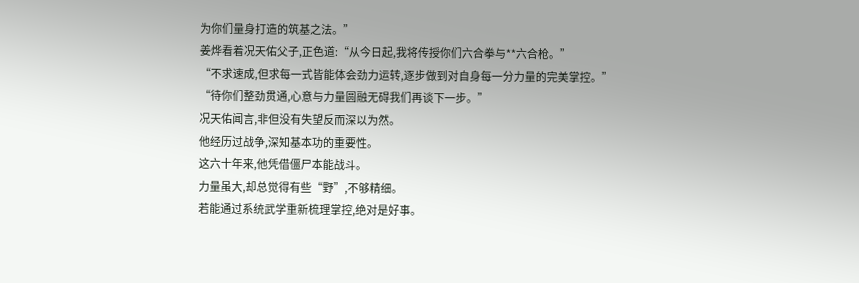为你们量身打造的筑基之法。”
姜烨看着况天佑父子,正色道:“从今日起,我将传授你们六合拳与**六合枪。”
“不求速成,但求每一式皆能体会劲力运转,逐步做到对自身每一分力量的完美掌控。”
“待你们整劲贯通,心意与力量圆融无碍我们再谈下一步。”
况天佑闻言,非但没有失望反而深以为然。
他经历过战争,深知基本功的重要性。
这六十年来,他凭借僵尸本能战斗。
力量虽大,却总觉得有些“野”,不够精细。
若能通过系统武学重新梳理掌控,绝对是好事。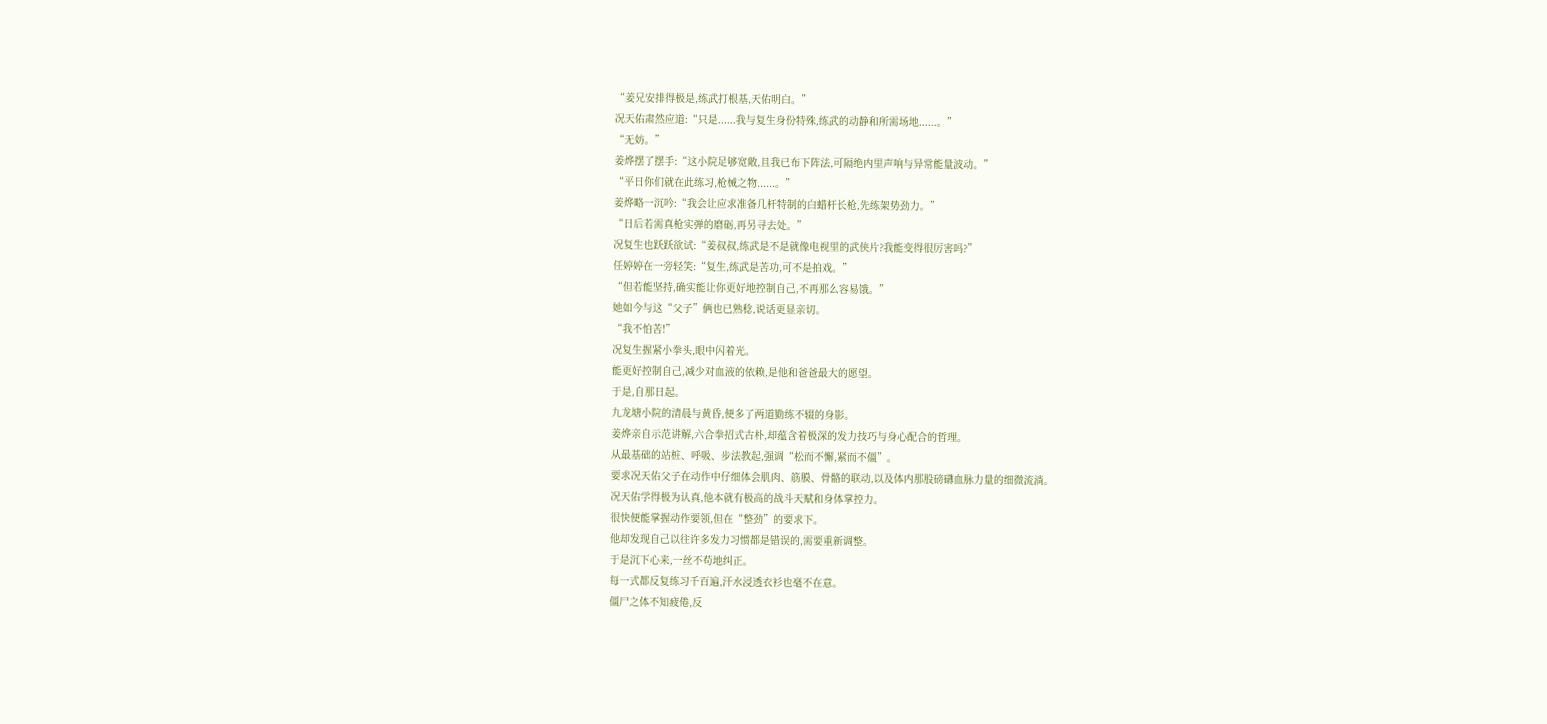“姜兄安排得极是,练武打根基,天佑明白。”
况天佑肃然应道:“只是......我与复生身份特殊,练武的动静和所需场地......。”
“无妨。”
姜烨摆了摆手:“这小院足够宽敞,且我已布下阵法,可隔绝内里声响与异常能量波动。”
“平日你们就在此练习,枪械之物......。”
姜烨略一沉吟:“我会让应求准备几杆特制的白蜡杆长枪,先练架势劲力。”
“日后若需真枪实弹的磨砺,再另寻去处。”
况复生也跃跃欲试:“姜叔叔,练武是不是就像电视里的武侠片?我能变得很厉害吗?”
任婷婷在一旁轻笑:“复生,练武是苦功,可不是拍戏。”
“但若能坚持,确实能让你更好地控制自己,不再那么容易饿。”
她如今与这“父子”俩也已熟稔,说话更显亲切。
“我不怕苦!”
况复生握紧小拳头,眼中闪着光。
能更好控制自己,减少对血液的依赖,是他和爸爸最大的愿望。
于是,自那日起。
九龙塘小院的清晨与黄昏,便多了两道勤练不辍的身影。
姜烨亲自示范讲解,六合拳招式古朴,却蕴含着极深的发力技巧与身心配合的哲理。
从最基础的站桩、呼吸、步法教起,强调“松而不懈,紧而不僵”。
要求况天佑父子在动作中仔细体会肌肉、筋膜、骨骼的联动,以及体内那股磅礴血脉力量的细微流淌。
况天佑学得极为认真,他本就有极高的战斗天赋和身体掌控力。
很快便能掌握动作要领,但在“整劲”的要求下。
他却发现自己以往许多发力习惯都是错误的,需要重新调整。
于是沉下心来,一丝不苟地纠正。
每一式都反复练习千百遍,汗水浸透衣衫也毫不在意。
僵尸之体不知疲倦,反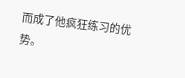而成了他疯狂练习的优势。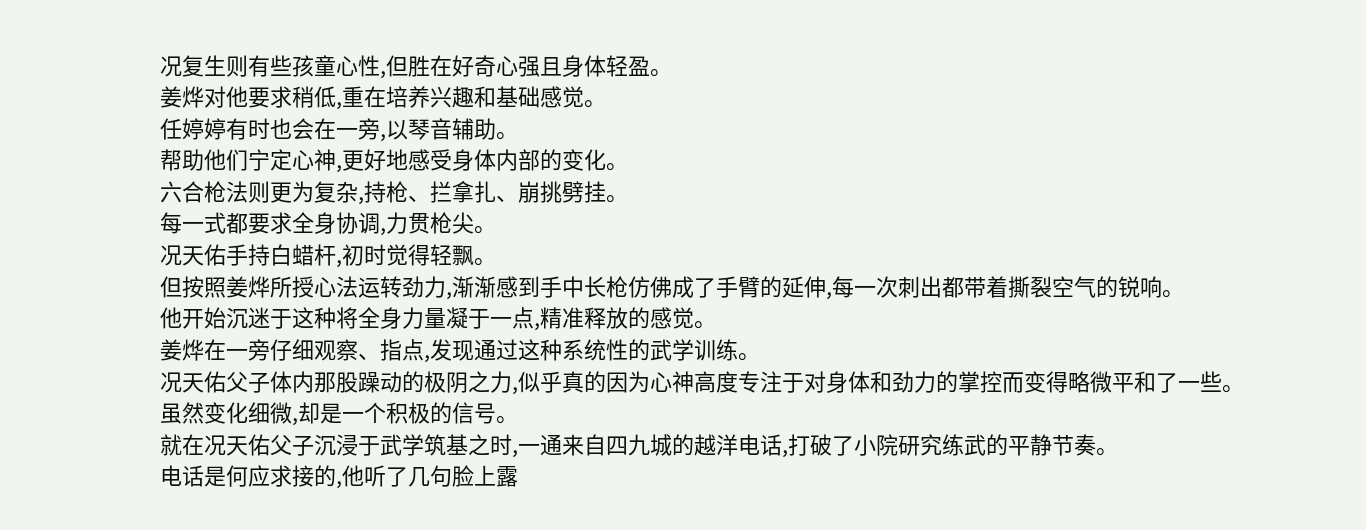况复生则有些孩童心性,但胜在好奇心强且身体轻盈。
姜烨对他要求稍低,重在培养兴趣和基础感觉。
任婷婷有时也会在一旁,以琴音辅助。
帮助他们宁定心神,更好地感受身体内部的变化。
六合枪法则更为复杂,持枪、拦拿扎、崩挑劈挂。
每一式都要求全身协调,力贯枪尖。
况天佑手持白蜡杆,初时觉得轻飘。
但按照姜烨所授心法运转劲力,渐渐感到手中长枪仿佛成了手臂的延伸,每一次刺出都带着撕裂空气的锐响。
他开始沉迷于这种将全身力量凝于一点,精准释放的感觉。
姜烨在一旁仔细观察、指点,发现通过这种系统性的武学训练。
况天佑父子体内那股躁动的极阴之力,似乎真的因为心神高度专注于对身体和劲力的掌控而变得略微平和了一些。
虽然变化细微,却是一个积极的信号。
就在况天佑父子沉浸于武学筑基之时,一通来自四九城的越洋电话,打破了小院研究练武的平静节奏。
电话是何应求接的,他听了几句脸上露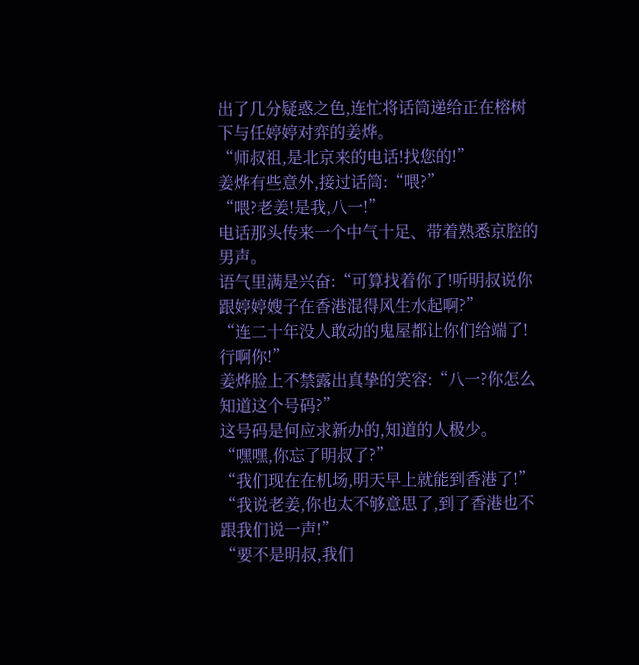出了几分疑惑之色,连忙将话筒递给正在榕树下与任婷婷对弈的姜烨。
“师叔祖,是北京来的电话!找您的!”
姜烨有些意外,接过话筒:“喂?”
“喂?老姜!是我,八一!”
电话那头传来一个中气十足、带着熟悉京腔的男声。
语气里满是兴奋:“可算找着你了!听明叔说你跟婷婷嫂子在香港混得风生水起啊?”
“连二十年没人敢动的鬼屋都让你们给端了!行啊你!”
姜烨脸上不禁露出真挚的笑容:“八一?你怎么知道这个号码?”
这号码是何应求新办的,知道的人极少。
“嘿嘿,你忘了明叔了?”
“我们现在在机场,明天早上就能到香港了!”
“我说老姜,你也太不够意思了,到了香港也不跟我们说一声!”
“要不是明叔,我们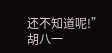还不知道呢!”
胡八一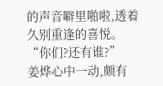的声音噼里啪啦,透着久别重逢的喜悦。
“你们?还有谁?”
姜烨心中一动,颇有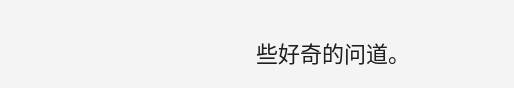些好奇的问道。